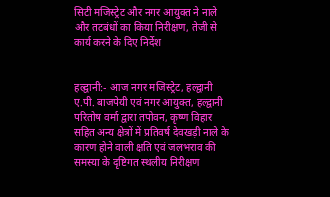सिटी मजिस्ट्रेट और नगर आयुक्त ने नाले और तटबंधों का किया निरीक्षण, तेजी से कार्य करने के दिए निर्देश


हल्द्वानी:- आज नगर मजिस्ट्रेट, हल्द्वानी ए.पी. बाजपेयी एवं नगर आयुक्त, हल्द्वानी परितोष वर्मा द्वारा तपोवन, कृष्ण विहार सहित अन्य क्षेत्रों में प्रतिवर्ष देवखड़ी नाले के कारण होने वाली क्षति एवं जलभराव की समस्या के दृष्टिगत स्थलीय निरीक्षण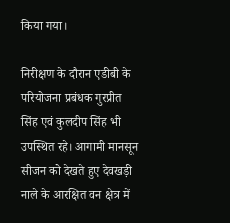किया गया।

निरीक्षण के दौरान एडीबी के परियोजना प्रबंधक गुरप्रीत सिंह एवं कुलदीप सिंह भी उपस्थित रहे। आगामी मानसून सीजन को देखते हुए देवखड़ी नाले के आरक्षित वन क्षेत्र में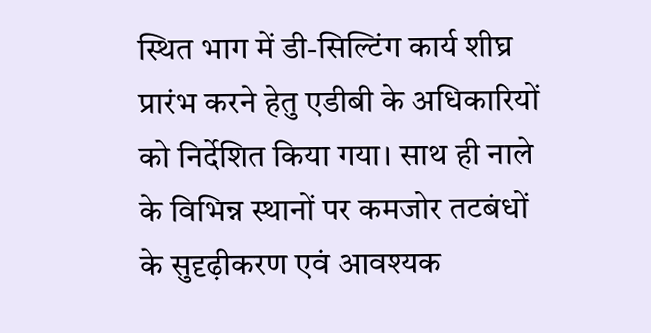स्थित भाग में डी-सिल्टिंग कार्य शीघ्र प्रारंभ करने हेतु एडीबी के अधिकारियों को निर्देशित किया गया। साथ ही नाले के विभिन्न स्थानों पर कमजोर तटबंधों के सुदृढ़ीकरण एवं आवश्यक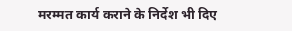मरम्मत कार्य कराने के निर्देश भी दिए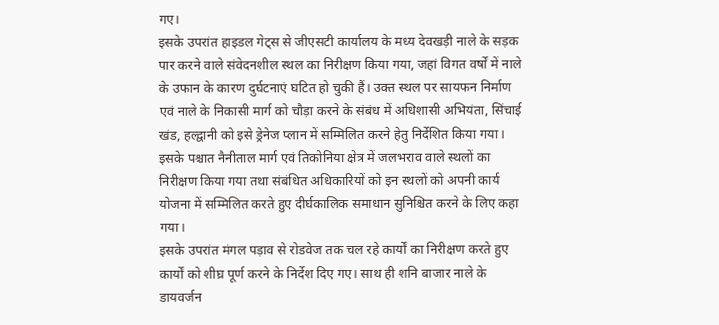गए।
इसके उपरांत हाइडल गेट्स से जीएसटी कार्यालय के मध्य देवखड़ी नाले के सड़क पार करने वाले संवेदनशील स्थल का निरीक्षण किया गया, जहां विगत वर्षों में नाले के उफान के कारण दुर्घटनाएं घटित हो चुकी हैं। उक्त स्थल पर सायफन निर्माण एवं नाले के निकासी मार्ग को चौड़ा करने के संबंध में अधिशासी अभियंता, सिंचाई खंड, हल्द्वानी को इसे ड्रेनेज प्लान में सम्मिलित करने हेतु निर्देशित किया गया। इसके पश्चात नैनीताल मार्ग एवं तिकोनिया क्षेत्र में जलभराव वाले स्थलों का निरीक्षण किया गया तथा संबंधित अधिकारियों को इन स्थलों को अपनी कार्य योजना में सम्मिलित करते हुए दीर्घकालिक समाधान सुनिश्चित करने के लिए कहा गया।
इसके उपरांत मंगल पड़ाव से रोडवेज तक चल रहे कार्यों का निरीक्षण करते हुए कार्यों को शीघ्र पूर्ण करने के निर्देश दिए गए। साथ ही शनि बाजार नाले के डायवर्जन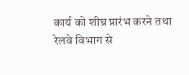कार्य को शीघ्र प्रारंभ करने तथा रेलवे विभाग से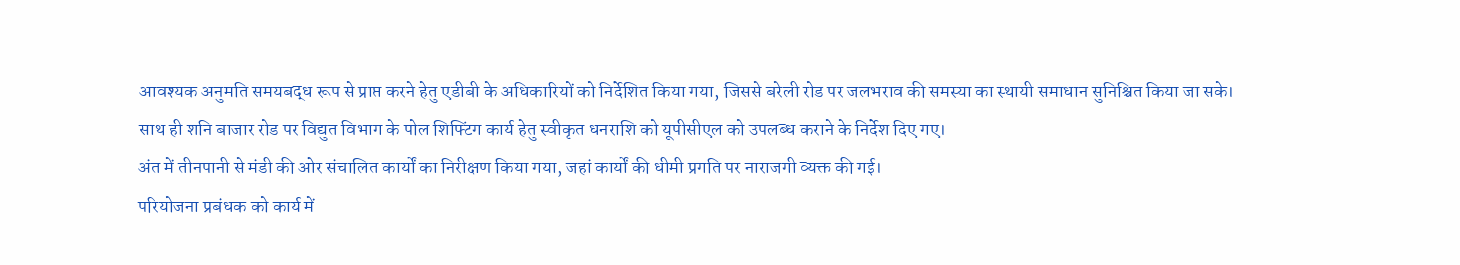आवश्यक अनुमति समयबद्ध रूप से प्राप्त करने हेतु एडीबी के अधिकारियों को निर्देशित किया गया, जिससे बरेली रोड पर जलभराव की समस्या का स्थायी समाधान सुनिश्चित किया जा सके।
साथ ही शनि बाजार रोड पर विद्युत विभाग के पोल शिफ्टिंग कार्य हेतु स्वीकृत धनराशि को यूपीसीएल को उपलब्ध कराने के निर्देश दिए गए।
अंत में तीनपानी से मंडी की ओर संचालित कार्यों का निरीक्षण किया गया, जहां कार्यों की धीमी प्रगति पर नाराजगी व्यक्त की गई।
परियोजना प्रबंधक को कार्य में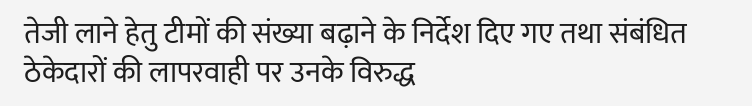तेजी लाने हेतु टीमों की संख्या बढ़ाने के निर्देश दिए गए तथा संबंधित ठेकेदारों की लापरवाही पर उनके विरुद्ध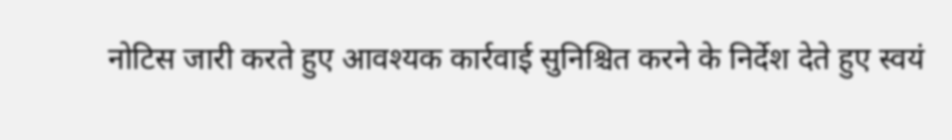नोटिस जारी करते हुए आवश्यक कार्रवाई सुनिश्चित करने के निर्देश देते हुए स्वयं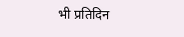भी प्रतिदिन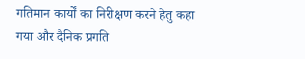गतिमान कार्यों का निरीक्षण करने हेतु कहा गया और दैनिक प्रगति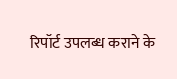रिपॉर्ट उपलब्ध कराने के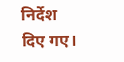निर्देश दिए गए।